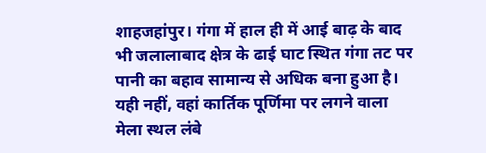शाहजहांपुर। गंगा में हाल ही में आई बाढ़ के बाद भी जलालाबाद क्षेत्र के ढाई घाट स्थित गंगा तट पर पानी का बहाव सामान्य से अधिक बना हुआ है। यही नहीं, वहां कार्तिक पूर्णिमा पर लगने वाला मेला स्थल लंबे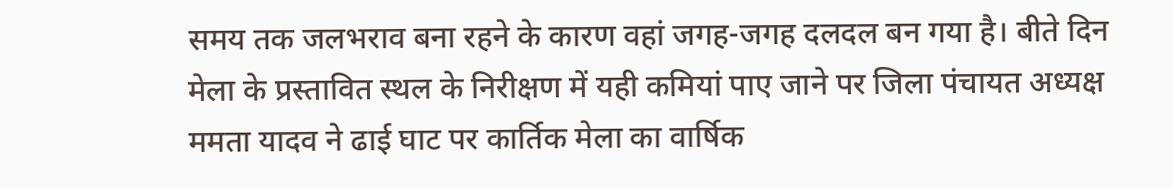समय तक जलभराव बना रहने के कारण वहां जगह-जगह दलदल बन गया है। बीते दिन मेला के प्रस्तावित स्थल के निरीक्षण में यही कमियां पाए जाने पर जिला पंचायत अध्यक्ष ममता यादव ने ढाई घाट पर कार्तिक मेला का वार्षिक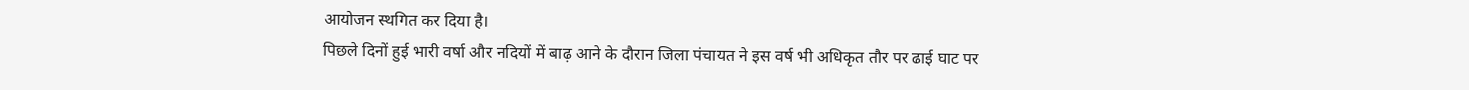आयोजन स्थगित कर दिया है।
पिछले दिनों हुई भारी वर्षा और नदियों में बाढ़ आने के दौरान जिला पंचायत ने इस वर्ष भी अधिकृत तौर पर ढाई घाट पर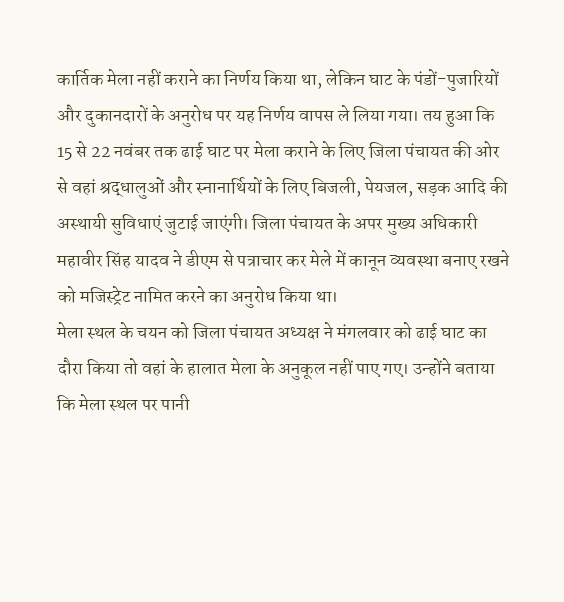कार्तिक मेला नहीं कराने का निर्णय किया था, लेकिन घाट के पंडों-पुजारियों और दुकानदारों के अनुरोध पर यह निर्णय वापस ले लिया गया। तय हुआ कि 15 से 22 नवंबर तक ढाई घाट पर मेला कराने के लिए जिला पंचायत की ओर से वहां श्रद्धालुओं और स्नानार्थियों के लिए बिजली, पेयजल, सड़क आदि की अस्थायी सुविधाएं जुटाई जाएंगी। जिला पंचायत के अपर मुख्य अधिकारी महावीर सिंह यादव ने डीएम से पत्राचार कर मेले में कानून व्यवस्था बनाए रखने को मजिस्ट्रेट नामित करने का अनुरोध किया था।
मेला स्थल के चयन को जिला पंचायत अध्यक्ष ने मंगलवार को ढाई घाट का दौरा किया तो वहां के हालात मेला के अनुकूल नहीं पाए गए। उन्होंने बताया कि मेला स्थल पर पानी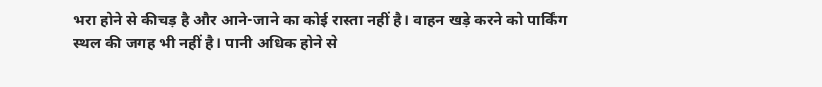भरा होने से कीचड़ है और आने-जाने का कोई रास्ता नहीं है। वाहन खड़े करने को पार्किंग स्थल की जगह भी नहीं है। पानी अधिक होने से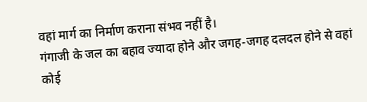वहां मार्ग का निर्माण कराना संभव नहीं है।
गंगाजी के जल का बहाव ज्यादा होने और जगह-जगह दलदल होने से वहां कोई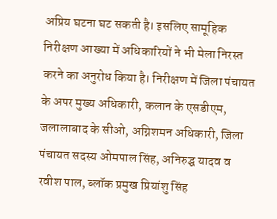अप्रिय घटना घट सकती है। इसलिए सामूहिक निरीक्षण आख्या में अधिकारियों ने भी मेला निरस्त करने का अनुरोध किया है। निरीक्षण में जिला पंचायत के अपर मुख्य अधिकारी, कलान के एसडीएम, जलालाबाद के सीओ, अग्निशमन अधिकारी, जिला पंचायत सदस्य ओमपाल सिंह, अनिरुद्घ यादव व रवीश पाल, ब्लॉक प्रमुख प्रियांशु सिंह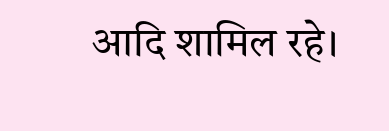आदि शामिल रहे।